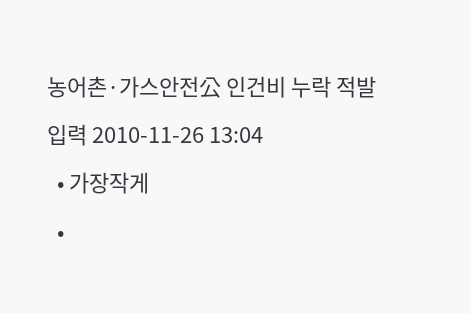농어촌·가스안전公 인건비 누락 적발

입력 2010-11-26 13:04

  • 가장작게

  •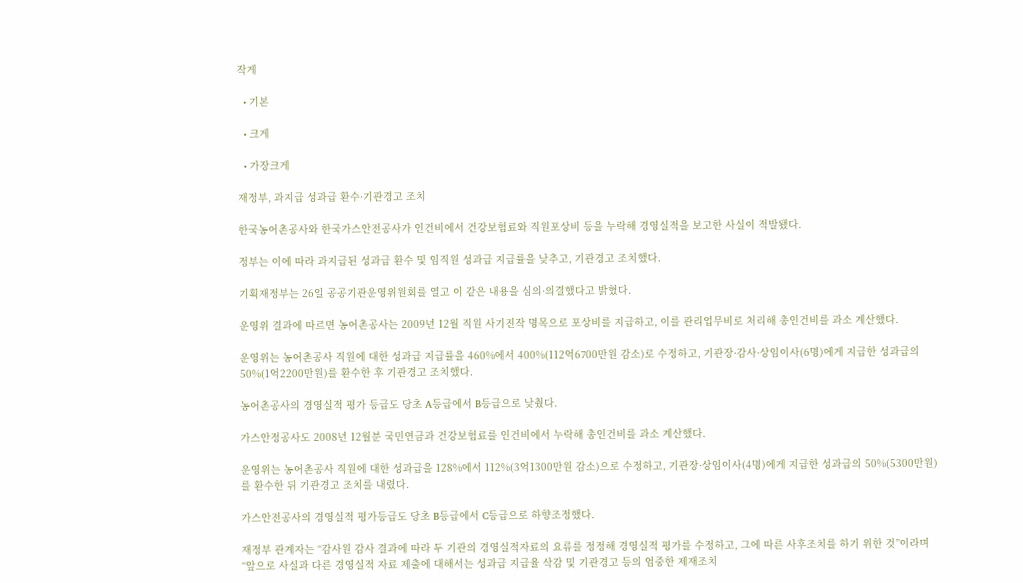작게

  • 기본

  • 크게

  • 가장크게

재정부, 과지급 성과급 환수·기관경고 조치

한국농어촌공사와 한국가스안전공사가 인건비에서 건강보험료와 직원포상비 등을 누락해 경영실적을 보고한 사실이 적발됐다.

정부는 이에 따라 과지급된 성과급 환수 및 임직원 성과급 지급률을 낮추고, 기관경고 조치했다.

기획재정부는 26일 공공기관운영위원회를 열고 이 같은 내용을 심의·의결했다고 밝혔다.

운영위 결과에 따르면 농어촌공사는 2009년 12월 직원 사기진작 명목으로 포상비를 지급하고, 이를 관리업무비로 처리해 총인건비를 과소 계산했다.

운영위는 농어촌공사 직원에 대한 성과급 지급률을 460%에서 400%(112억6700만원 감소)로 수정하고, 기관장·감사·상임이사(6명)에게 지급한 성과급의 50%(1억2200만원)를 환수한 후 기관경고 조치했다.

농어촌공사의 경영실적 평가 등급도 당초 A등급에서 B등급으로 낮췄다.

가스안정공사도 2008년 12월분 국민연금과 건강보험료를 인건비에서 누락해 총인건비를 과소 계산했다.

운영위는 농어촌공사 직원에 대한 성과급을 128%에서 112%(3억1300만원 감소)으로 수정하고, 기관장·상임이사(4명)에게 지급한 성과급의 50%(5300만원)를 환수한 뒤 기관경고 조치를 내렸다.

가스안전공사의 경영실적 평가등급도 당초 B등급에서 C등급으로 하향조정했다.

재정부 관계자는 “감사원 감사 결과에 따라 두 기관의 경영실적자료의 요류를 정정해 경영실적 평가를 수정하고, 그에 따른 사후조치를 하기 위한 것”이라며 “앞으로 사실과 다른 경영실적 자료 제출에 대해서는 성과급 지급율 삭감 및 기관경고 등의 엄중한 제재조치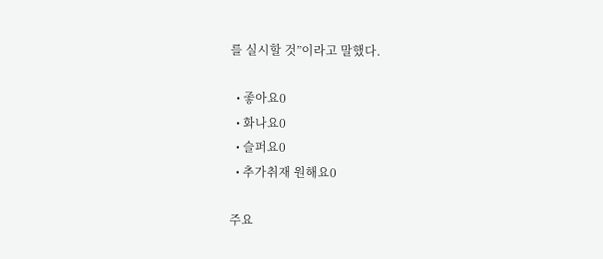를 실시할 것”이라고 말했다.

  • 좋아요0
  • 화나요0
  • 슬퍼요0
  • 추가취재 원해요0

주요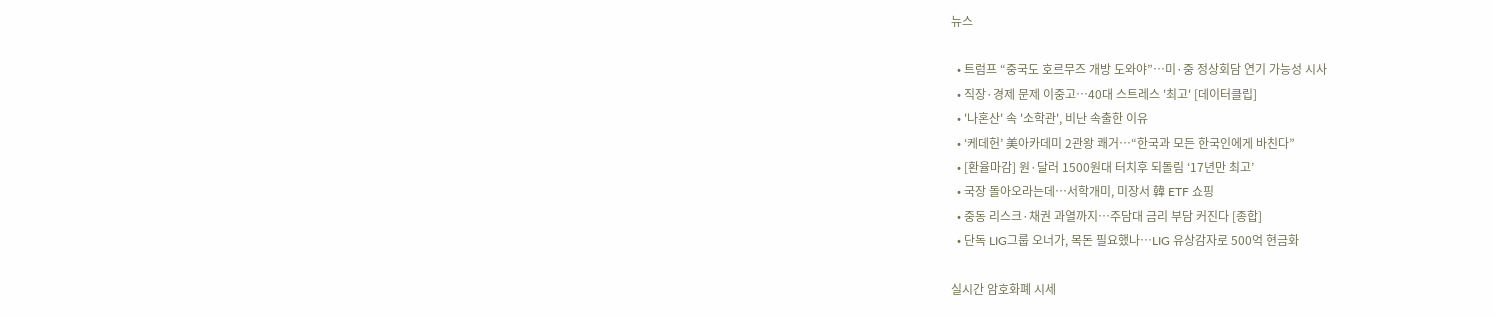뉴스

  • 트럼프 “중국도 호르무즈 개방 도와야”…미·중 정상회담 연기 가능성 시사
  • 직장·경제 문제 이중고…40대 스트레스 '최고' [데이터클립]
  • '나혼산' 속 '소학관', 비난 속출한 이유
  • ‘케데헌’ 美아카데미 2관왕 쾌거⋯“한국과 모든 한국인에게 바친다”
  • [환율마감] 원·달러 1500원대 터치후 되돌림 ‘17년만 최고’
  • 국장 돌아오라는데…서학개미, 미장서 韓 ETF 쇼핑
  • 중동 리스크·채권 과열까지…주담대 금리 부담 커진다 [종합]
  • 단독 LIG그룹 오너가, 목돈 필요했나…LIG 유상감자로 500억 현금화

실시간 암호화폐 시세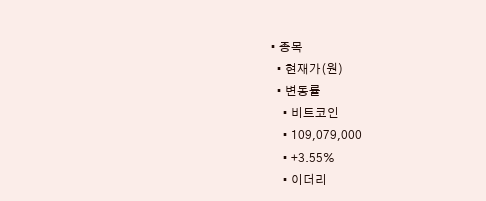• 종목
  • 현재가(원)
  • 변동률
    • 비트코인
    • 109,079,000
    • +3.55%
    • 이더리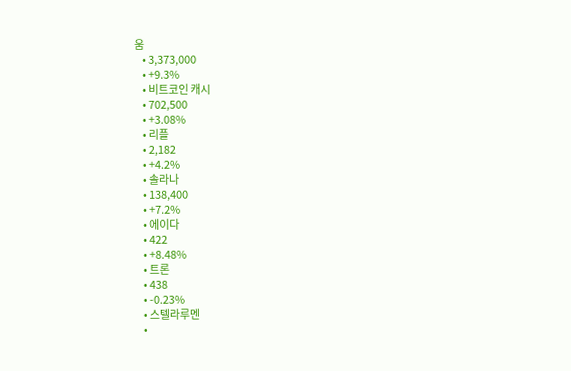움
    • 3,373,000
    • +9.3%
    • 비트코인 캐시
    • 702,500
    • +3.08%
    • 리플
    • 2,182
    • +4.2%
    • 솔라나
    • 138,400
    • +7.2%
    • 에이다
    • 422
    • +8.48%
    • 트론
    • 438
    • -0.23%
    • 스텔라루멘
    •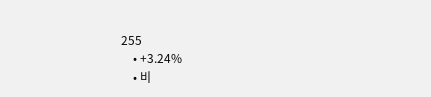255
    • +3.24%
    • 비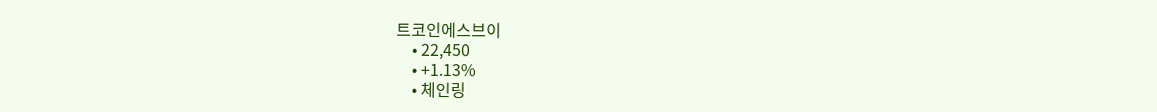트코인에스브이
    • 22,450
    • +1.13%
    • 체인링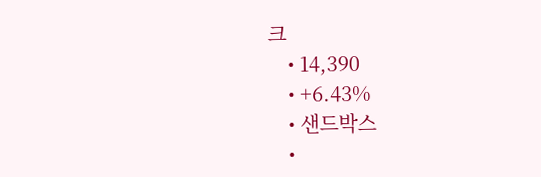크
    • 14,390
    • +6.43%
    • 샌드박스
    •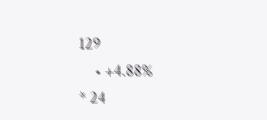129
    • +4.88%
* 24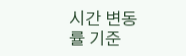시간 변동률 기준